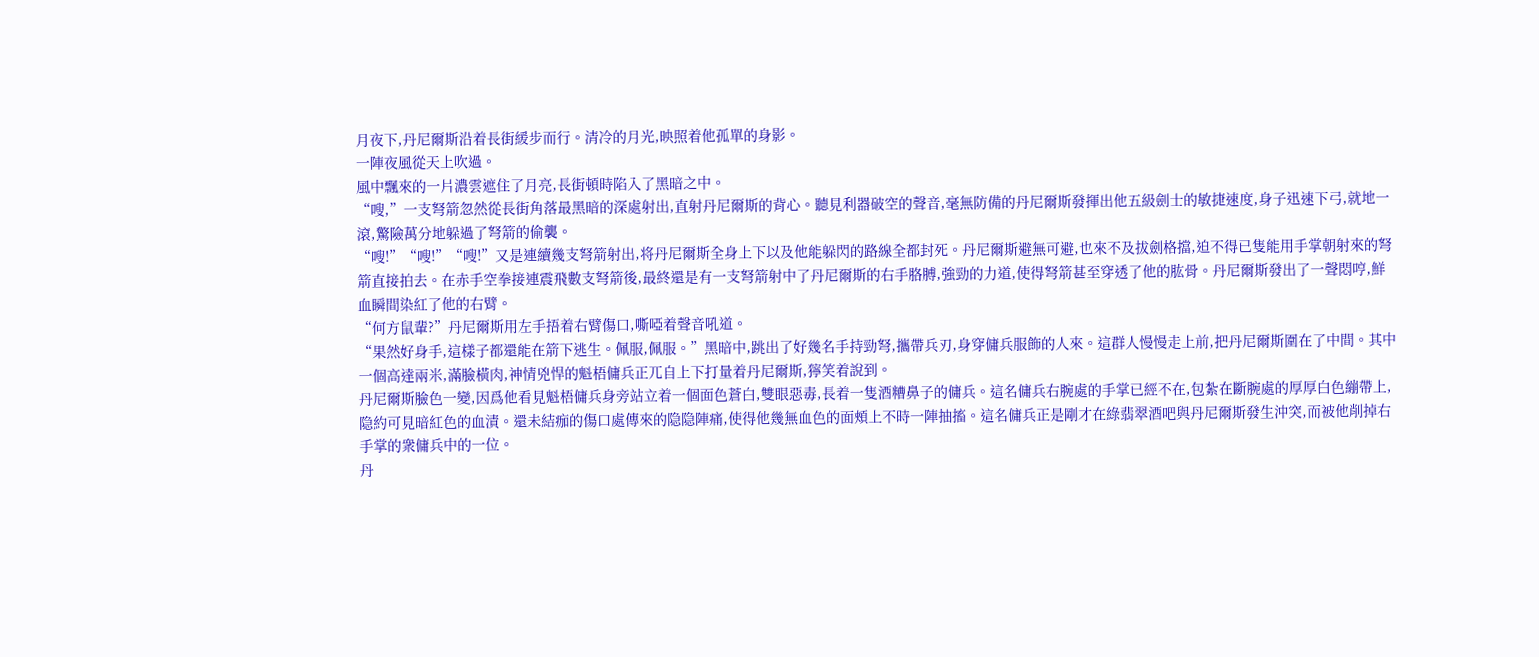月夜下,丹尼爾斯沿着長街緩步而行。清冷的月光,映照着他孤單的身影。
一陣夜風從天上吹過。
風中飄來的一片濃雲遮住了月亮,長街頓時陷入了黑暗之中。
“嗖,”一支弩箭忽然從長街角落最黑暗的深處射出,直射丹尼爾斯的背心。聽見利器破空的聲音,毫無防備的丹尼爾斯發揮出他五級劍士的敏捷速度,身子迅速下弓,就地一滾,驚險萬分地躲過了弩箭的偷襲。
“嗖!”“嗖!”“嗖!”又是連續幾支弩箭射出,将丹尼爾斯全身上下以及他能躲閃的路線全都封死。丹尼爾斯避無可避,也來不及拔劍格擋,迫不得已隻能用手掌朝射來的弩箭直接拍去。在赤手空拳接連震飛數支弩箭後,最終還是有一支弩箭射中了丹尼爾斯的右手胳膊,強勁的力道,使得弩箭甚至穿透了他的肱骨。丹尼爾斯發出了一聲悶哼,鮮血瞬間染紅了他的右臂。
“何方鼠輩?”丹尼爾斯用左手捂着右臂傷口,嘶啞着聲音吼道。
“果然好身手,這樣子都還能在箭下逃生。佩服,佩服。”黑暗中,跳出了好幾名手持勁弩,攜帶兵刃,身穿傭兵服飾的人來。這群人慢慢走上前,把丹尼爾斯圍在了中間。其中一個高達兩米,滿臉橫肉,神情兇悍的魁梧傭兵正兀自上下打量着丹尼爾斯,獰笑着說到。
丹尼爾斯臉色一變,因爲他看見魁梧傭兵身旁站立着一個面色蒼白,雙眼惡毒,長着一隻酒糟鼻子的傭兵。這名傭兵右腕處的手掌已經不在,包紮在斷腕處的厚厚白色繃帶上,隐約可見暗紅色的血漬。還未結痂的傷口處傳來的隐隐陣痛,使得他幾無血色的面頰上不時一陣抽搐。這名傭兵正是剛才在綠翡翠酒吧與丹尼爾斯發生沖突,而被他削掉右手掌的衆傭兵中的一位。
丹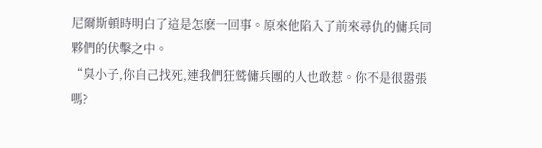尼爾斯頓時明白了這是怎麽一回事。原來他陷入了前來尋仇的傭兵同
夥們的伏擊之中。
“臭小子,你自己找死,連我們狂鹫傭兵團的人也敢惹。你不是很嚣張嗎?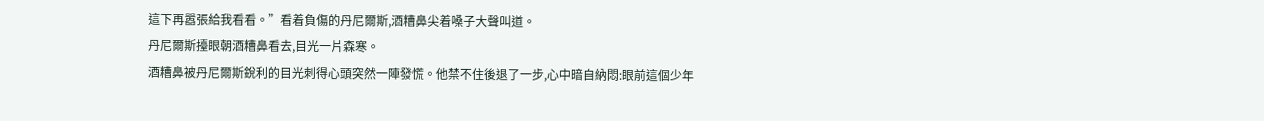這下再嚣張給我看看。”看着負傷的丹尼爾斯,酒糟鼻尖着嗓子大聲叫道。
丹尼爾斯擡眼朝酒糟鼻看去,目光一片森寒。
酒糟鼻被丹尼爾斯銳利的目光刺得心頭突然一陣發慌。他禁不住後退了一步,心中暗自納悶:眼前這個少年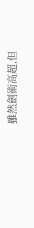雖然劍術高超,但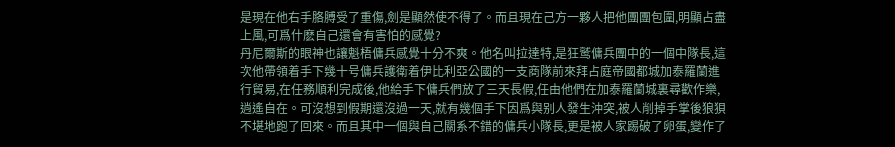是現在他右手胳膊受了重傷,劍是顯然使不得了。而且現在己方一夥人把他團團包圍,明顯占盡上風,可爲什麽自己還會有害怕的感覺?
丹尼爾斯的眼神也讓魁梧傭兵感覺十分不爽。他名叫拉達特,是狂鹫傭兵團中的一個中隊長,這次他帶領着手下幾十号傭兵護衛着伊比利亞公國的一支商隊前來拜占庭帝國都城加泰羅蘭進行貿易,在任務順利完成後,他給手下傭兵們放了三天長假,任由他們在加泰羅蘭城裏尋歡作樂,逍遙自在。可沒想到假期還沒過一天,就有幾個手下因爲與别人發生沖突,被人削掉手掌後狼狽不堪地跑了回來。而且其中一個與自己關系不錯的傭兵小隊長,更是被人家踢破了卵蛋,變作了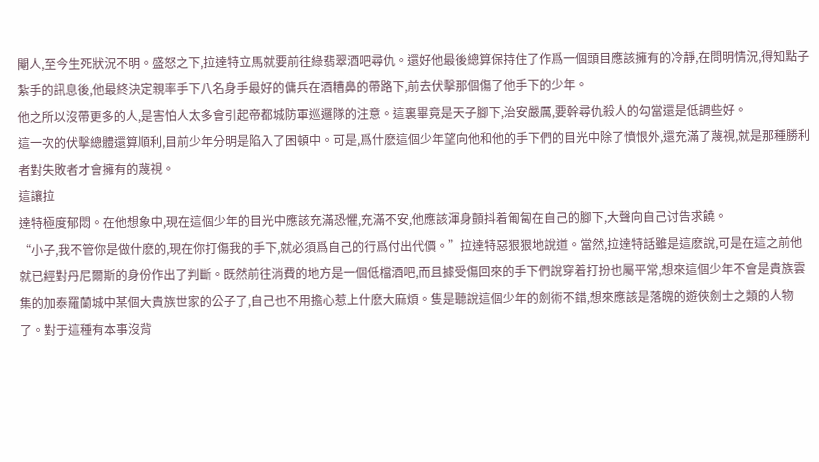閹人,至今生死狀況不明。盛怒之下,拉達特立馬就要前往綠翡翠酒吧尋仇。還好他最後總算保持住了作爲一個頭目應該擁有的冷靜,在問明情況,得知點子紮手的訊息後,他最終決定親率手下八名身手最好的傭兵在酒糟鼻的帶路下,前去伏擊那個傷了他手下的少年。
他之所以沒帶更多的人,是害怕人太多會引起帝都城防軍巡邏隊的注意。這裏畢竟是天子腳下,治安嚴厲,要幹尋仇殺人的勾當還是低調些好。
這一次的伏擊總體還算順利,目前少年分明是陷入了困頓中。可是,爲什麽這個少年望向他和他的手下們的目光中除了憤恨外,還充滿了蔑視,就是那種勝利者對失敗者才會擁有的蔑視。
這讓拉
達特極度郁悶。在他想象中,現在這個少年的目光中應該充滿恐懼,充滿不安,他應該渾身顫抖着匍匐在自己的腳下,大聲向自己讨告求饒。
“小子,我不管你是做什麽的,現在你打傷我的手下,就必須爲自己的行爲付出代價。”拉達特惡狠狠地說道。當然,拉達特話雖是這麽說,可是在這之前他就已經對丹尼爾斯的身份作出了判斷。既然前往消費的地方是一個低檔酒吧,而且據受傷回來的手下們說穿着打扮也屬平常,想來這個少年不會是貴族雲集的加泰羅蘭城中某個大貴族世家的公子了,自己也不用擔心惹上什麽大麻煩。隻是聽說這個少年的劍術不錯,想來應該是落魄的遊俠劍士之類的人物了。對于這種有本事沒背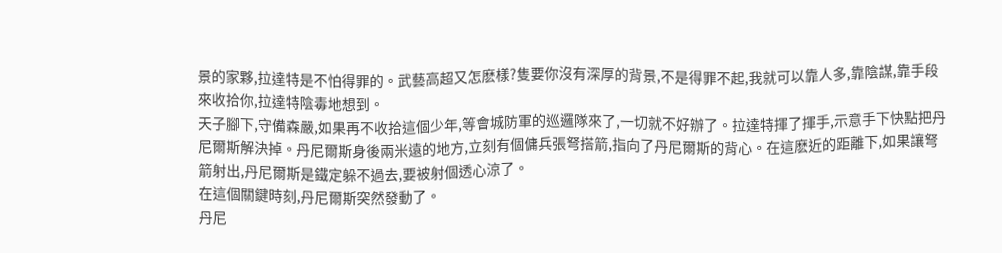景的家夥,拉達特是不怕得罪的。武藝高超又怎麽樣?隻要你沒有深厚的背景,不是得罪不起,我就可以靠人多,靠陰謀,靠手段來收拾你,拉達特陰毒地想到。
天子腳下,守備森嚴,如果再不收拾這個少年,等會城防軍的巡邏隊來了,一切就不好辦了。拉達特揮了揮手,示意手下快點把丹尼爾斯解決掉。丹尼爾斯身後兩米遠的地方,立刻有個傭兵張弩搭箭,指向了丹尼爾斯的背心。在這麽近的距離下,如果讓弩箭射出,丹尼爾斯是鐵定躲不過去,要被射個透心涼了。
在這個關鍵時刻,丹尼爾斯突然發動了。
丹尼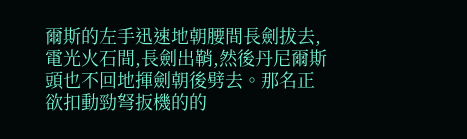爾斯的左手迅速地朝腰間長劍拔去,電光火石間,長劍出鞘,然後丹尼爾斯頭也不回地揮劍朝後劈去。那名正欲扣動勁弩扳機的的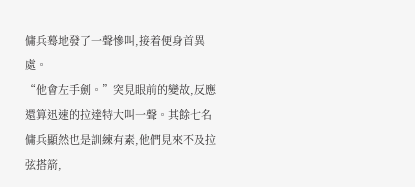傭兵蓦地發了一聲慘叫,接着便身首異處。
“他會左手劍。”突見眼前的變故,反應還算迅速的拉達特大叫一聲。其餘七名傭兵顯然也是訓練有素,他們見來不及拉弦搭箭,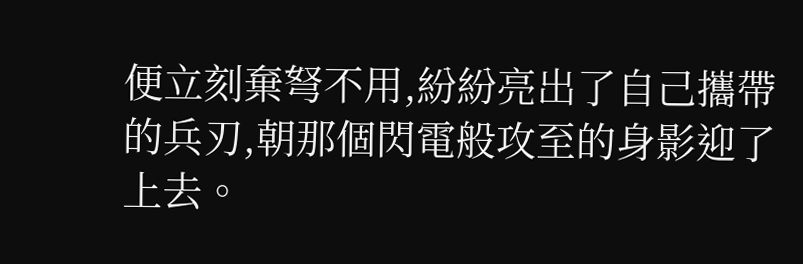便立刻棄弩不用,紛紛亮出了自己攜帶的兵刃,朝那個閃電般攻至的身影迎了上去。